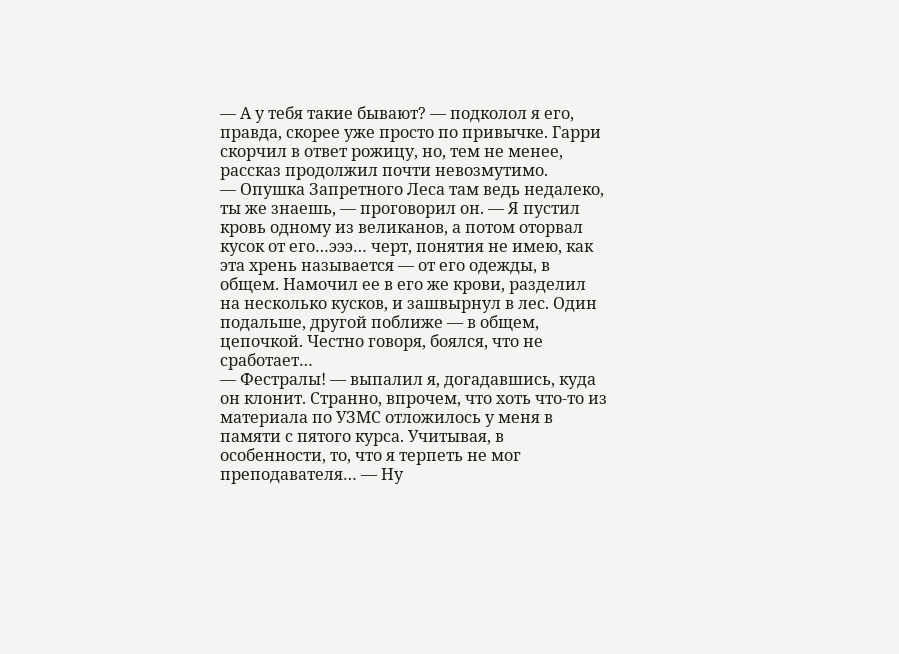— А у тебя такие бывают? — подколол я его, правда, скорее уже просто по привычке. Гарри скорчил в ответ рожицу, но, тем не менее, рассказ продолжил почти невозмутимо.
— Опушка Запретного Леса там ведь недалеко, ты же знаешь, — проговорил он. — Я пустил кровь одному из великанов, а потом оторвал кусок от его…эээ… черт, понятия не имею, как эта хрень называется — от его одежды, в общем. Намочил ее в его же крови, разделил на несколько кусков, и зашвырнул в лес. Один подальше, другой поближе — в общем, цепочкой. Честно говоря, боялся, что не сработает…
— Фестралы! — выпалил я, догадавшись, куда он клонит. Странно, впрочем, что хоть что-то из материала по УЗМС отложилось у меня в памяти с пятого курса. Учитывая, в особенности, то, что я терпеть не мог преподавателя… — Ну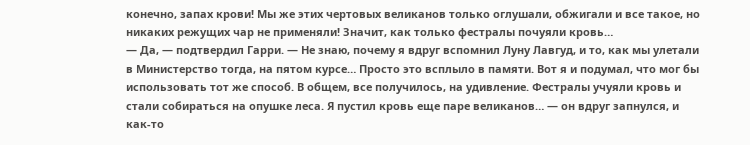конечно, запах крови! Мы же этих чертовых великанов только оглушали, обжигали и все такое, но никаких режущих чар не применяли! Значит, как только фестралы почуяли кровь…
— Да, — подтвердил Гарри. — Не знаю, почему я вдруг вспомнил Луну Лавгуд, и то, как мы улетали в Министерство тогда, на пятом курсе… Просто это всплыло в памяти. Вот я и подумал, что мог бы использовать тот же способ. В общем, все получилось, на удивление. Фестралы учуяли кровь и стали собираться на опушке леса. Я пустил кровь еще паре великанов… — он вдруг запнулся, и как-то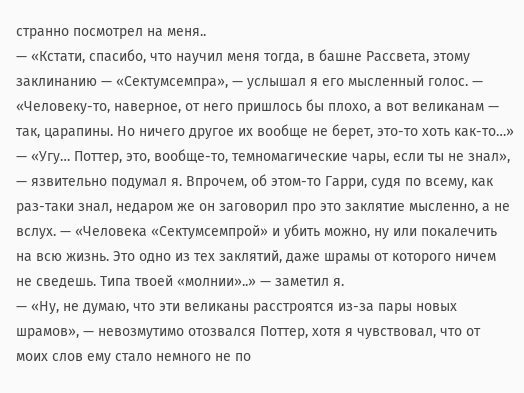странно посмотрел на меня..
— «Кстати, спасибо, что научил меня тогда, в башне Рассвета, этому заклинанию — «Сектумсемпра», — услышал я его мысленный голос. — «Человеку-то, наверное, от него пришлось бы плохо, а вот великанам — так, царапины. Но ничего другое их вообще не берет, это-то хоть как-то…»
— «Угу… Поттер, это, вообще-то, темномагические чары, если ты не знал», — язвительно подумал я. Впрочем, об этом-то Гарри, судя по всему, как раз-таки знал, недаром же он заговорил про это заклятие мысленно, а не вслух. — «Человека «Сектумсемпрой» и убить можно, ну или покалечить на всю жизнь. Это одно из тех заклятий, даже шрамы от которого ничем не сведешь. Типа твоей «молнии»..» — заметил я.
— «Ну, не думаю, что эти великаны расстроятся из-за пары новых шрамов», — невозмутимо отозвался Поттер, хотя я чувствовал, что от моих слов ему стало немного не по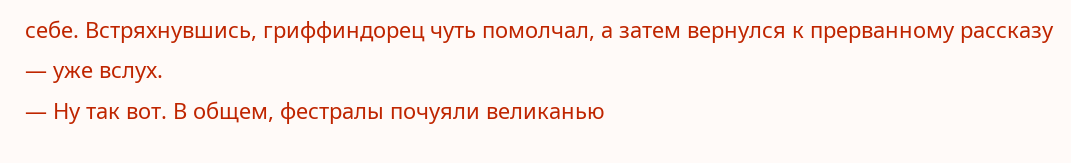себе. Встряхнувшись, гриффиндорец чуть помолчал, а затем вернулся к прерванному рассказу — уже вслух.
— Ну так вот. В общем, фестралы почуяли великанью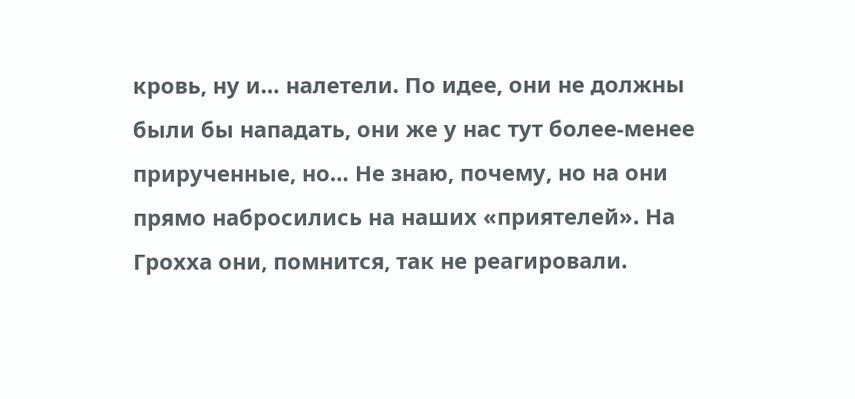кровь, ну и… налетели. По идее, они не должны были бы нападать, они же у нас тут более-менее прирученные, но… Не знаю, почему, но на они прямо набросились на наших «приятелей». На Грохха они, помнится, так не реагировали.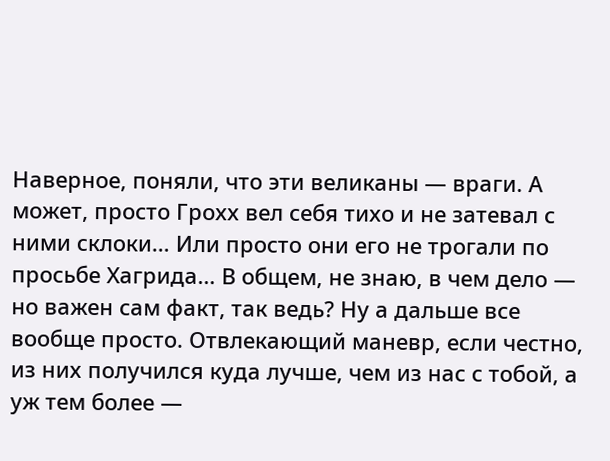Наверное, поняли, что эти великаны — враги. А может, просто Грохх вел себя тихо и не затевал с ними склоки… Или просто они его не трогали по просьбе Хагрида… В общем, не знаю, в чем дело — но важен сам факт, так ведь? Ну а дальше все вообще просто. Отвлекающий маневр, если честно, из них получился куда лучше, чем из нас с тобой, а уж тем более —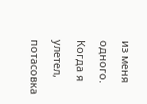из меня одного. Когда я улетел, потасовка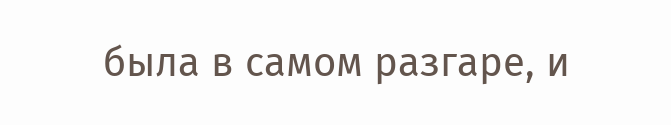была в самом разгаре, и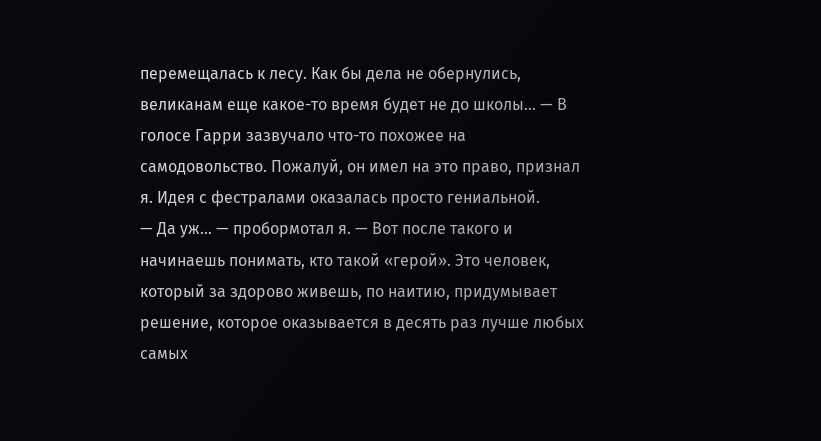перемещалась к лесу. Как бы дела не обернулись, великанам еще какое-то время будет не до школы… — В голосе Гарри зазвучало что-то похожее на самодовольство. Пожалуй, он имел на это право, признал я. Идея с фестралами оказалась просто гениальной.
— Да уж… — пробормотал я. — Вот после такого и начинаешь понимать, кто такой «герой». Это человек, который за здорово живешь, по наитию, придумывает решение, которое оказывается в десять раз лучше любых самых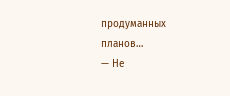продуманных планов…
— Не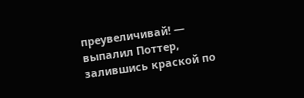преувеличивай! — выпалил Поттер, залившись краской по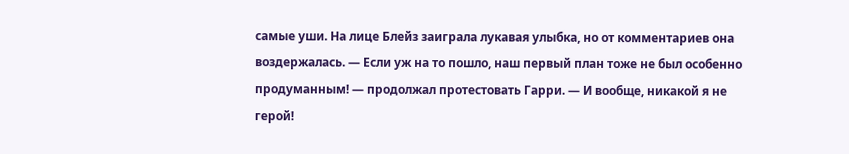самые уши. На лице Блейз заиграла лукавая улыбка, но от комментариев она воздержалась. — Если уж на то пошло, наш первый план тоже не был особенно продуманным! — продолжал протестовать Гарри. — И вообще, никакой я не герой!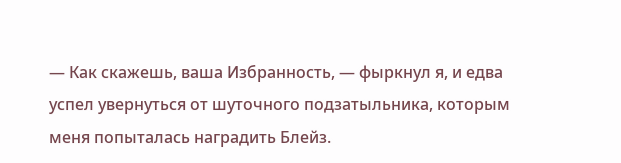— Как скажешь, ваша Избранность, — фыркнул я, и едва успел увернуться от шуточного подзатыльника, которым меня попыталась наградить Блейз.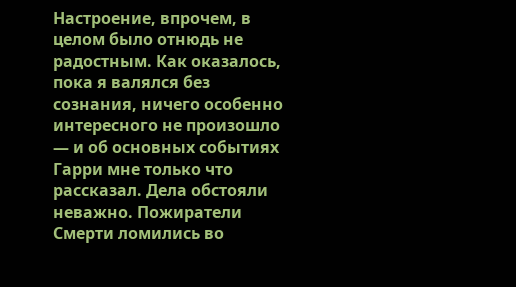Настроение, впрочем, в целом было отнюдь не радостным. Как оказалось, пока я валялся без сознания, ничего особенно интересного не произошло — и об основных событиях Гарри мне только что рассказал. Дела обстояли неважно. Пожиратели Смерти ломились во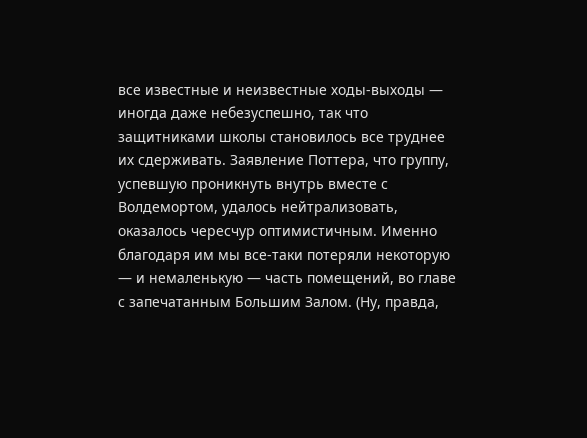все известные и неизвестные ходы-выходы — иногда даже небезуспешно, так что защитниками школы становилось все труднее их сдерживать. Заявление Поттера, что группу, успевшую проникнуть внутрь вместе с Волдемортом, удалось нейтрализовать, оказалось чересчур оптимистичным. Именно благодаря им мы все-таки потеряли некоторую — и немаленькую — часть помещений, во главе с запечатанным Большим Залом. (Ну, правда,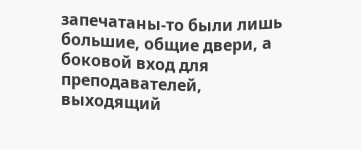запечатаны-то были лишь большие, общие двери, а боковой вход для преподавателей, выходящий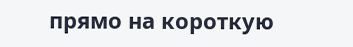прямо на короткую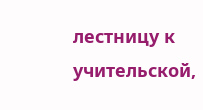лестницу к учительской,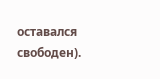оставался свободен).